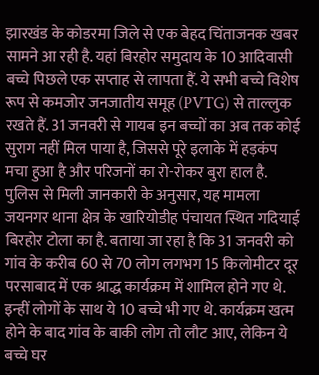झारखंड के कोडरमा जिले से एक बेहद चिंताजनक खबर सामने आ रही है. यहां बिरहोर समुदाय के 10 आदिवासी बच्चे पिछले एक सप्ताह से लापता हैं. ये सभी बच्चे विशेष रूप से कमजोर जनजातीय समूह (PVTG) से ताल्लुक रखते हैं. 31 जनवरी से गायब इन बच्चों का अब तक कोई सुराग नहीं मिल पाया है, जिससे पूरे इलाके में हड़कंप मचा हुआ है और परिजनों का रो-रोकर बुरा हाल है.
पुलिस से मिली जानकारी के अनुसार, यह मामला जयनगर थाना क्षेत्र के खारियोडीह पंचायत स्थित गदियाई बिरहोर टोला का है. बताया जा रहा है कि 31 जनवरी को गांव के करीब 60 से 70 लोग लगभग 15 किलोमीटर दूर परसाबाद में एक श्राद्ध कार्यक्रम में शामिल होने गए थे. इन्हीं लोगों के साथ ये 10 बच्चे भी गए थे. कार्यक्रम खत्म होने के बाद गांव के बाकी लोग तो लौट आए, लेकिन ये बच्चे घर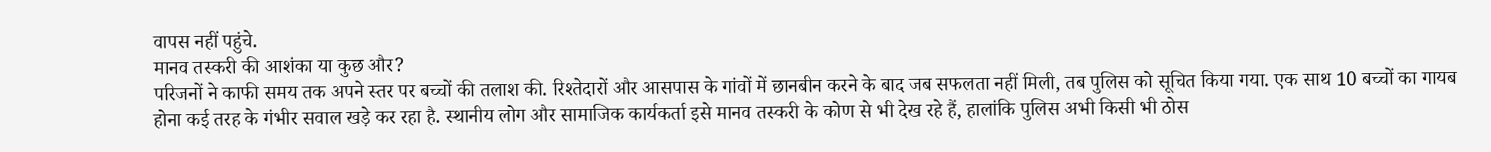वापस नहीं पहुंचे.
मानव तस्करी की आशंका या कुछ और?
परिजनों ने काफी समय तक अपने स्तर पर बच्चों की तलाश की. रिश्तेदारों और आसपास के गांवों में छानबीन करने के बाद जब सफलता नहीं मिली, तब पुलिस को सूचित किया गया. एक साथ 10 बच्चों का गायब होना कई तरह के गंभीर सवाल खड़े कर रहा है. स्थानीय लोग और सामाजिक कार्यकर्ता इसे मानव तस्करी के कोण से भी देख रहे हैं, हालांकि पुलिस अभी किसी भी ठोस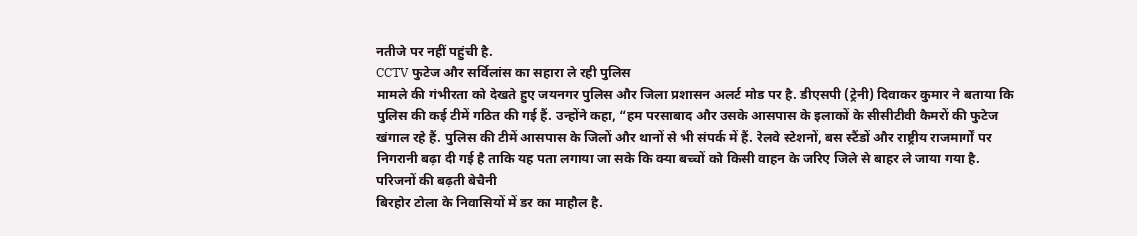नतीजे पर नहीं पहुंची है.
CCTV फुटेज और सर्विलांस का सहारा ले रही पुलिस
मामले की गंभीरता को देखते हुए जयनगर पुलिस और जिला प्रशासन अलर्ट मोड पर है. डीएसपी (ट्रेनी) दिवाकर कुमार ने बताया कि पुलिस की कई टीमें गठित की गई हैं. उन्होंने कहा, “हम परसाबाद और उसके आसपास के इलाकों के सीसीटीवी कैमरों की फुटेज खंगाल रहे हैं. पुलिस की टीमें आसपास के जिलों और थानों से भी संपर्क में हैं. रेलवे स्टेशनों, बस स्टैंडों और राष्ट्रीय राजमार्गों पर निगरानी बढ़ा दी गई है ताकि यह पता लगाया जा सके कि क्या बच्चों को किसी वाहन के जरिए जिले से बाहर ले जाया गया है.
परिजनों की बढ़ती बेचैनी
बिरहोर टोला के निवासियों में डर का माहौल है.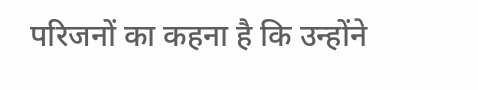परिजनों का कहना है कि उन्होंने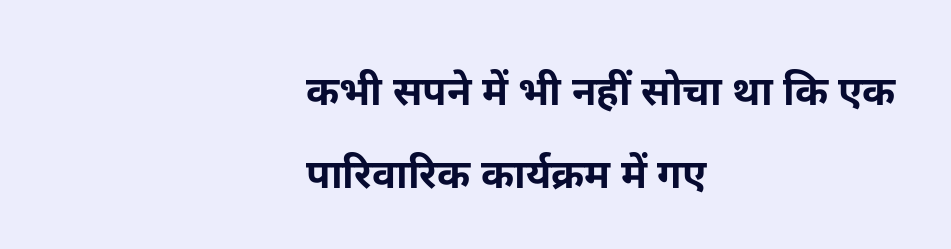कभी सपने में भी नहीं सोचा था कि एक पारिवारिक कार्यक्रम में गए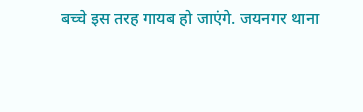बच्चे इस तरह गायब हो जाएंगे. जयनगर थाना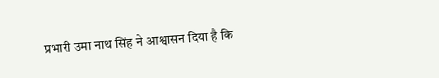प्रभारी उमा नाथ सिंह ने आश्वासन दिया है कि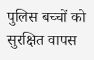पुलिस बच्चों को सुरक्षित वापस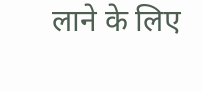लाने के लिए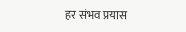हर संभव प्रयास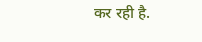कर रही है.